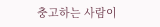충고하는 사람이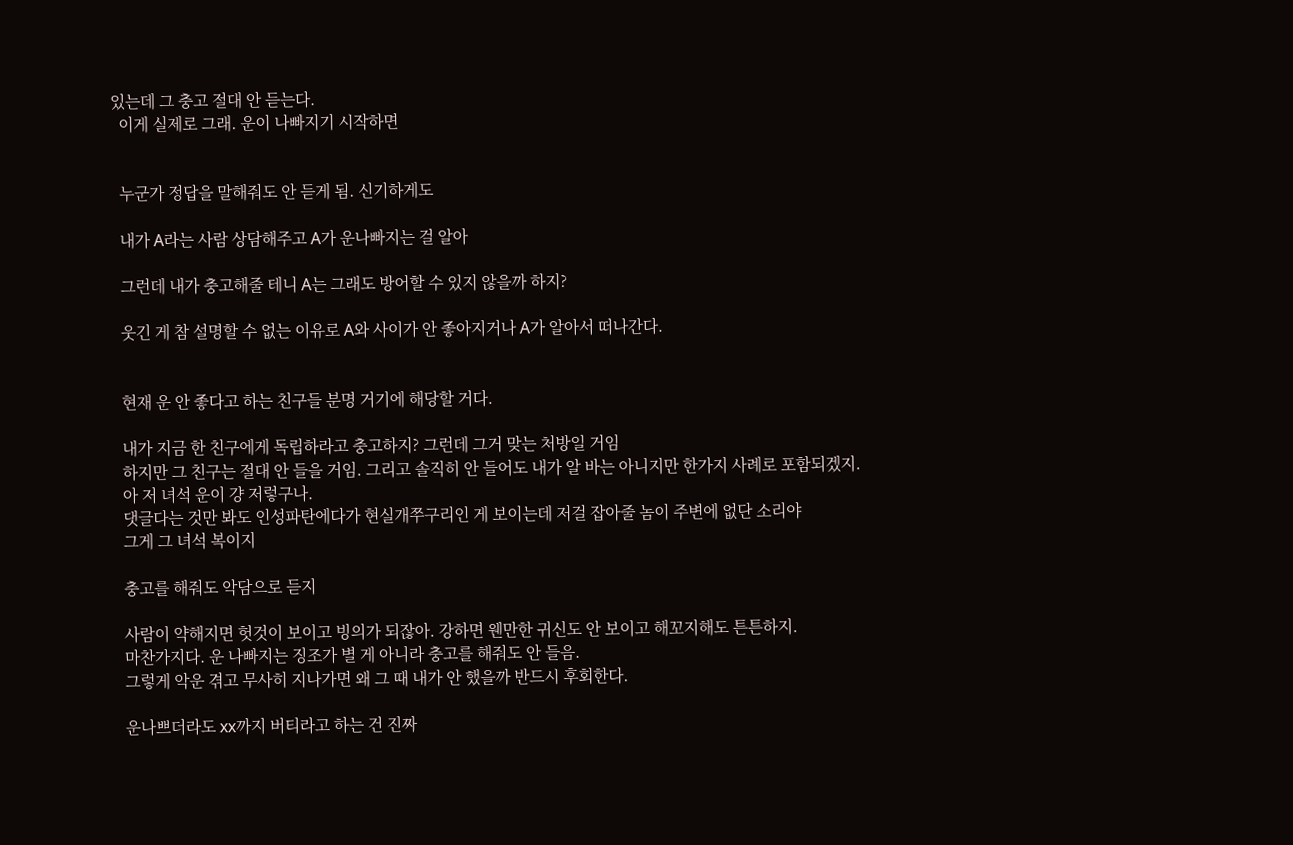있는데 그 충고 절대 안 듣는다.
  이게 실제로 그래. 운이 나빠지기 시작하면


  누군가 정답을 말해줘도 안 듣게 됨. 신기하게도

  내가 A라는 사람 상담해주고 A가 운나빠지는 걸 알아

  그런데 내가 충고해줄 테니 A는 그래도 방어할 수 있지 않을까 하지?

  웃긴 게 참 설명할 수 없는 이유로 A와 사이가 안 좋아지거나 A가 알아서 떠나간다.


  현재 운 안 좋다고 하는 친구들 분명 거기에 해당할 거다.

  내가 지금 한 친구에게 독립하라고 충고하지? 그런데 그거 맞는 처방일 거임
  하지만 그 친구는 절대 안 들을 거임. 그리고 솔직히 안 들어도 내가 알 바는 아니지만 한가지 사례로 포함되겠지.
  아 저 녀석 운이 걍 저렇구나.
  댓글다는 것만 봐도 인성파탄에다가 현실개쭈구리인 게 보이는데 저걸 잡아줄 놈이 주변에 없단 소리야
  그게 그 녀석 복이지

  충고를 해줘도 악담으로 듣지

  사람이 약해지면 헛것이 보이고 빙의가 되잖아. 강하면 웬만한 귀신도 안 보이고 해꼬지해도 튼튼하지.
  마찬가지다. 운 나빠지는 징조가 별 게 아니라 충고를 해줘도 안 들음.
  그렇게 악운 겪고 무사히 지나가면 왜 그 때 내가 안 했을까 반드시 후회한다.

  운나쁘더라도 xx까지 버티라고 하는 건 진짜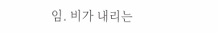임. 비가 내리는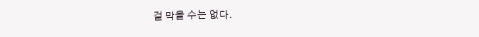걸 막을 수는 없다.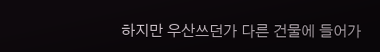하지만 우산쓰던가 다른 건물에 들어가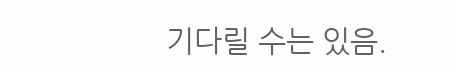기다릴 수는 있음.